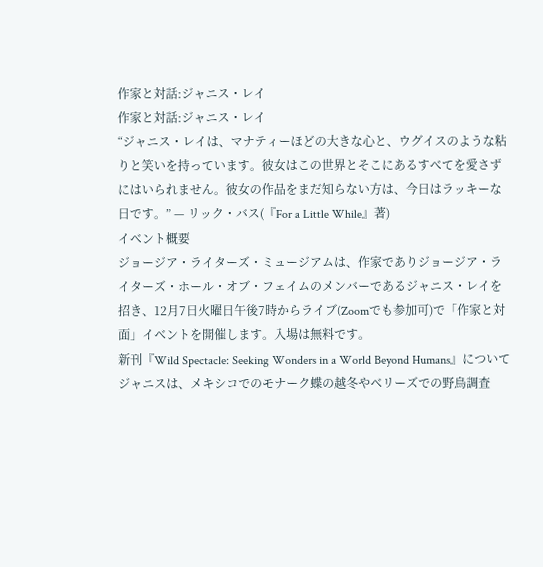作家と対話:ジャニス・レイ
作家と対話:ジャニス・レイ
“ジャニス・レイは、マナティーほどの大きな心と、ウグイスのような粘りと笑いを持っています。彼女はこの世界とそこにあるすべてを愛さずにはいられません。彼女の作品をまだ知らない方は、今日はラッキーな日です。” — リック・バス(『For a Little While』著)
イベント概要
ジョージア・ライターズ・ミュージアムは、作家でありジョージア・ライターズ・ホール・オブ・フェイムのメンバーであるジャニス・レイを招き、12月7日火曜日午後7時からライブ(Zoomでも参加可)で「作家と対面」イベントを開催します。入場は無料です。
新刊『Wild Spectacle: Seeking Wonders in a World Beyond Humans』について
ジャニスは、メキシコでのモナーク蝶の越冬やベリーズでの野鳥調査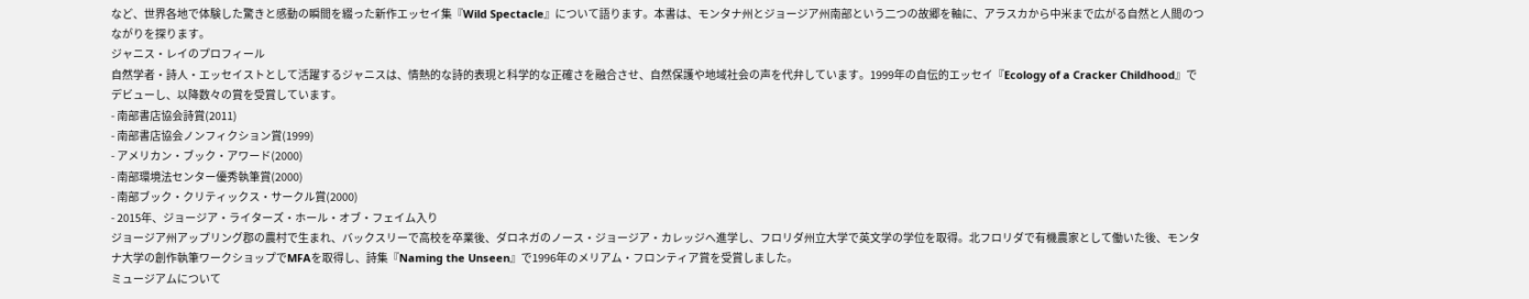など、世界各地で体験した驚きと感動の瞬間を綴った新作エッセイ集『Wild Spectacle』について語ります。本書は、モンタナ州とジョージア州南部という二つの故郷を軸に、アラスカから中米まで広がる自然と人間のつながりを探ります。
ジャニス・レイのプロフィール
自然学者・詩人・エッセイストとして活躍するジャニスは、情熱的な詩的表現と科学的な正確さを融合させ、自然保護や地域社会の声を代弁しています。1999年の自伝的エッセイ『Ecology of a Cracker Childhood』でデビューし、以降数々の賞を受賞しています。
- 南部書店協会詩賞(2011)
- 南部書店協会ノンフィクション賞(1999)
- アメリカン・ブック・アワード(2000)
- 南部環境法センター優秀執筆賞(2000)
- 南部ブック・クリティックス・サークル賞(2000)
- 2015年、ジョージア・ライターズ・ホール・オブ・フェイム入り
ジョージア州アップリング郡の農村で生まれ、バックスリーで高校を卒業後、ダロネガのノース・ジョージア・カレッジへ進学し、フロリダ州立大学で英文学の学位を取得。北フロリダで有機農家として働いた後、モンタナ大学の創作執筆ワークショップでMFAを取得し、詩集『Naming the Unseen』で1996年のメリアム・フロンティア賞を受賞しました。
ミュージアムについて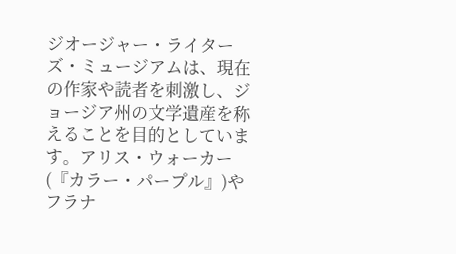ジオージャー・ライターズ・ミュージアムは、現在の作家や読者を刺激し、ジョージア州の文学遺産を称えることを目的としています。アリス・ウォーカー(『カラー・パープル』)やフラナ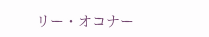リー・オコナー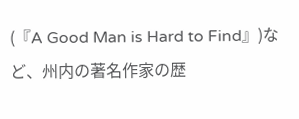(『A Good Man is Hard to Find』)など、州内の著名作家の歴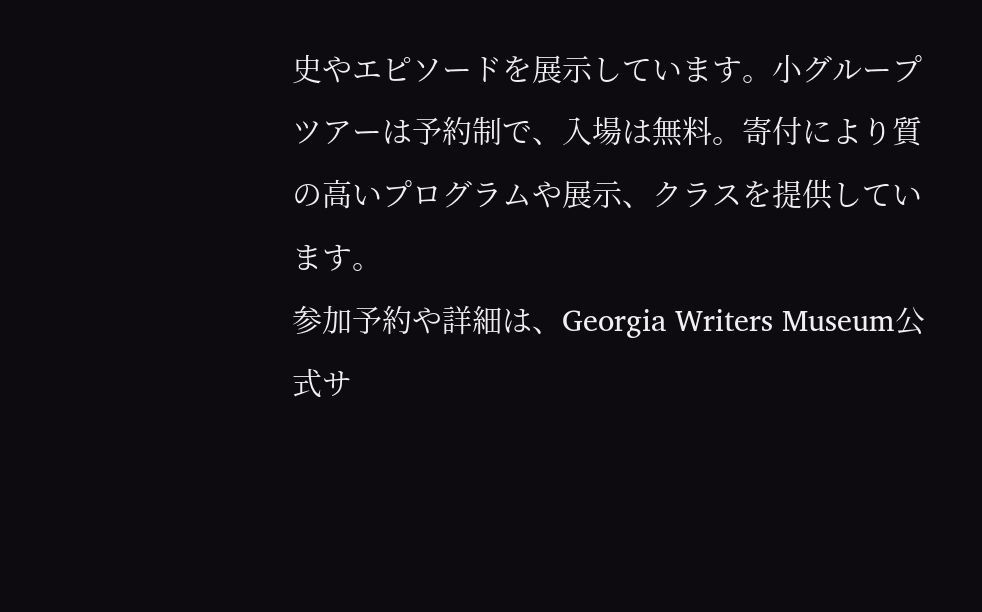史やエピソードを展示しています。小グループツアーは予約制で、入場は無料。寄付により質の高いプログラムや展示、クラスを提供しています。
参加予約や詳細は、Georgia Writers Museum公式サ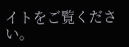イトをご覧ください。